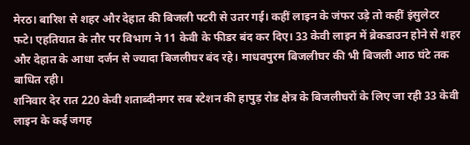मेरठ। बारिश से शहर और देहात की बिजली पटरी से उतर गई। कहीं लाइन के जंफर उड़े तो कहीं इंसुलेटर फटे। एहतियात के तौर पर विभाग ने 11 केवी के फीडर बंद कर दिए। 33 केवी लाइन में ब्रेकडाउन होने से शहर और देहात के आधा दर्जन से ज्यादा बिजलीघर बंद रहे। माधवपुरम बिजलीघर की भी बिजली आठ घंटे तक बाधित रही।
शनिवार देर रात 220 केवी शताब्दीनगर सब स्टेशन की हापुड़ रोड क्षेत्र के बिजलीघरों के लिए जा रही 33 केवी लाइन के कई जगह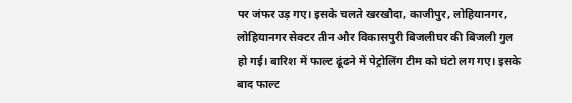पर जंफर उड़ गए। इसके चलते खरखौदा, काजीपुर, लोहियानगर, लोहियानगर सेक्टर तीन और विकासपुरी बिजलीघर की बिजली गुल हो गई। बारिश में फाल्ट ढूंढने में पेट्रोलिंग टीम को घंटो लग गए। इसके बाद फाल्ट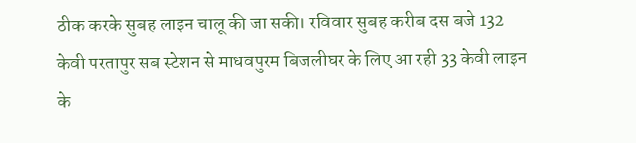ठीक करके सुबह लाइन चालू की जा सकी। रविवार सुबह करीब दस बजे 132 केवी परतापुर सब स्टेशन से माधवपुरम बिजलीघर के लिए आ रही 33 केवी लाइन के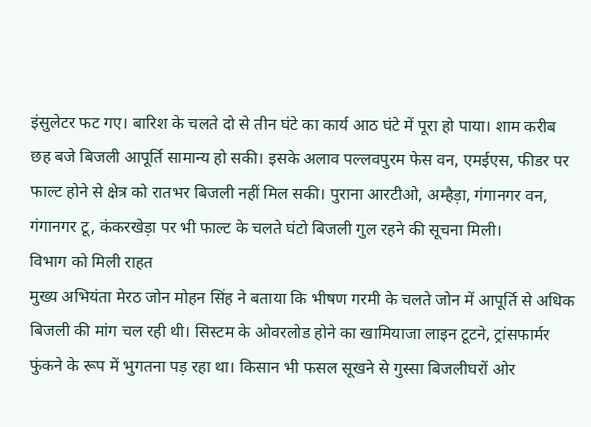इंसुलेटर फट गए। बारिश के चलते दो से तीन घंटे का कार्य आठ घंटे में पूरा हो पाया। शाम करीब छह बजे बिजली आपूर्ति सामान्य हो सकी। इसके अलाव पल्लवपुरम फेस वन, एमईएस, फीडर पर फाल्ट होने से क्षेत्र को रातभर बिजली नहीं मिल सकी। पुराना आरटीओ, अम्हैड़ा, गंगानगर वन, गंगानगर टू, कंकरखेड़ा पर भी फाल्ट के चलते घंटो बिजली गुल रहने की सूचना मिली।
विभाग को मिली राहत
मुख्य अभियंता मेरठ जोन मोहन सिंह ने बताया कि भीषण गरमी के चलते जोन में आपूर्ति से अधिक बिजली की मांग चल रही थी। सिस्टम के ओवरलोड होने का खामियाजा लाइन टूटने, ट्रांसफार्मर फुंकने के रूप में भुगतना पड़ रहा था। किसान भी फसल सूखने से गुस्सा बिजलीघरों ओर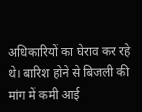अधिकारियों का घेराव कर रहे थे। बारिश होने से बिजली की मांग में कमी आई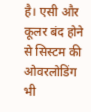है। एसी और कूलर बंद होने से सिस्टम की ओवरलोडिंग भी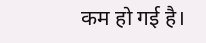कम हो गई है।